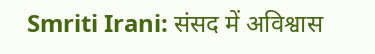Smriti Irani: संसद में अविश्वास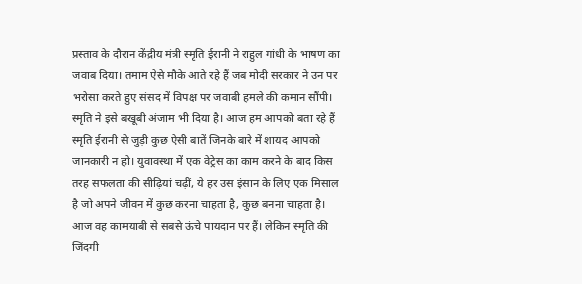प्रस्ताव के दौरान केंद्रीय मंत्री स्मृति ईरानी ने राहुल गांधी के भाषण का जवाब दिया। तमाम ऐसे मौके आते रहे हैं जब मोदी सरकार ने उन पर भरोसा करते हुए संसद में विपक्ष पर जवाबी हमले की कमान सौंपी। स्मृति ने इसे बखूबी अंजाम भी दिया है। आज हम आपको बता रहे हैं स्मृति ईरानी से जुड़ी कुछ ऐसी बातें जिनके बारे में शायद आपको जानकारी न हो। युवावस्था में एक वेट्रेस का काम करने के बाद किस तरह सफलता की सीढ़ियां चढ़ीं, ये हर उस इंसान के लिए एक मिसाल है जो अपने जीवन में कुछ करना चाहता है, कुछ बनना चाहता है। आज वह कामयाबी से सबसे ऊंचे पायदान पर हैं। लेकिन स्मृति की जिंदगी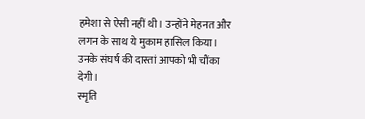हमेशा से ऐसी नहीं थी। उन्होंने मेहनत और लगन के साथ ये मुकाम हासिल किया। उनके संघर्ष की दास्तां आपको भी चौंका देगी।
स्मृति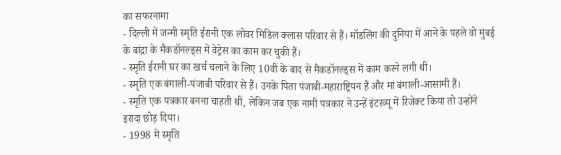का सफरनामा
- दिल्ली में जन्मी स्मृति ईरानी एक लोवर मिडिल क्लास परिवार से हैं। मॉडलिंग की दुनिया में आने के पहले वो मुंबई के बांद्रा के मैकडॉनल्ड्स में वेट्रेस का काम कर चुकी हैं।
- स्मृति ईरानी घर का खर्च चलाने के लिए 10वीं के बाद से मैकडॉनल्ड्स में काम करने लगी थीं।
- स्मृति एक बंगाली-पंजाबी परिवार से हैं। उनके पिता पंजाबी-महाराष्ट्रियन हैं और मां बंगाली-आसामी हैं।
- स्मृति एक पत्रकार बनना चाहती थीं, लेकिन जब एक नामी पत्रकार ने उन्हें इंटरव्यू में रिजेक्ट किया तो उन्होंने इरादा छोड़ दिया।
- 1998 में स्मृति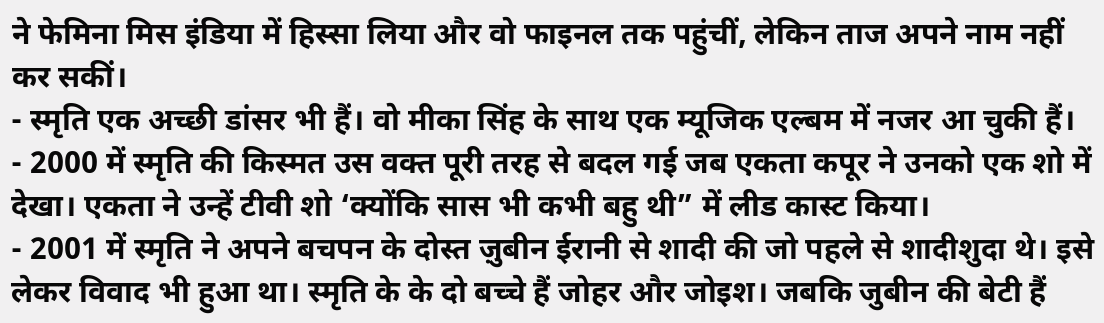ने फेमिना मिस इंडिया में हिस्सा लिया और वो फाइनल तक पहुंचीं, लेकिन ताज अपने नाम नहीं कर सकीं।
- स्मृति एक अच्छी डांसर भी हैं। वो मीका सिंह के साथ एक म्यूजिक एल्बम में नजर आ चुकी हैं।
- 2000 में स्मृति की किस्मत उस वक्त पूरी तरह से बदल गई जब एकता कपूर ने उनको एक शो में देखा। एकता ने उन्हें टीवी शो ‘क्योंकि सास भी कभी बहु थी” में लीड कास्ट किया।
- 2001 में स्मृति ने अपने बचपन के दोस्त ज़ुबीन ईरानी से शादी की जो पहले से शादीशुदा थे। इसे लेकर विवाद भी हुआ था। स्मृति के के दो बच्चे हैं जोहर और जोइश। जबकि जुबीन की बेटी हैं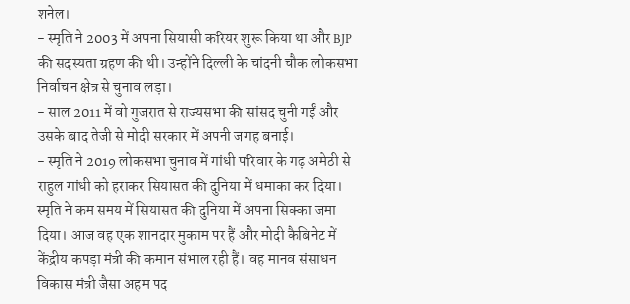शनेल।
- स्मृति ने 2003 में अपना सियासी करियर शुरू किया था और BJP की सदस्यता ग्रहण की थी। उन्होंने दिल्ली के चांदनी चौक लोकसभा निर्वाचन क्षेत्र से चुनाव लड़ा।
- साल 2011 में वो गुजरात से राज्यसभा की सांसद चुनी गईं और उसके बाद तेजी से मोदी सरकार में अपनी जगह बनाई।
- स्मृति ने 2019 लोकसभा चुनाव में गांधी परिवार के गढ़ अमेठी से राहुल गांधी को हराकर सियासत की दुनिया में धमाका कर दिया।
स्मृति ने कम समय में सियासत की दुनिया में अपना सिक्का जमा दिया। आज वह एक शानदार मुकाम पर हैं और मोदी कैबिनेट में केंद्रीय कपड़ा मंत्री की कमान संभाल रही हैं। वह मानव संसाधन विकास मंत्री जैसा अहम पद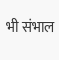भी संभाल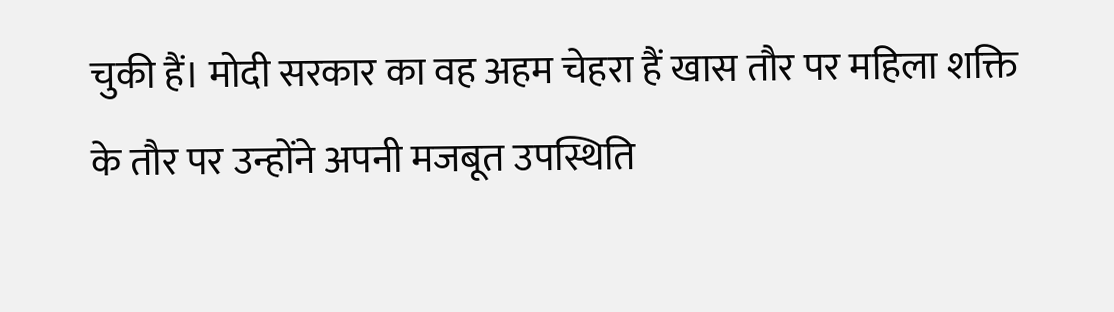चुकी हैं। मोदी सरकार का वह अहम चेहरा हैं खास तौर पर महिला शक्ति के तौर पर उन्होंने अपनी मजबूत उपस्थिति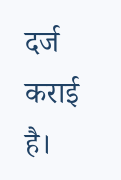दर्ज कराई है।